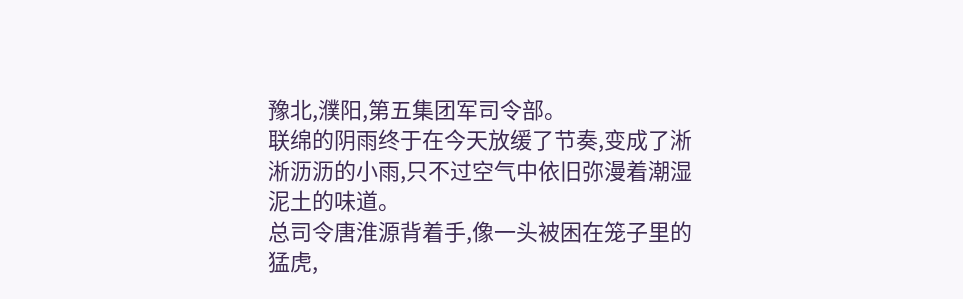豫北,濮阳,第五集团军司令部。
联绵的阴雨终于在今天放缓了节奏,变成了淅淅沥沥的小雨,只不过空气中依旧弥漫着潮湿泥土的味道。
总司令唐淮源背着手,像一头被困在笼子里的猛虎,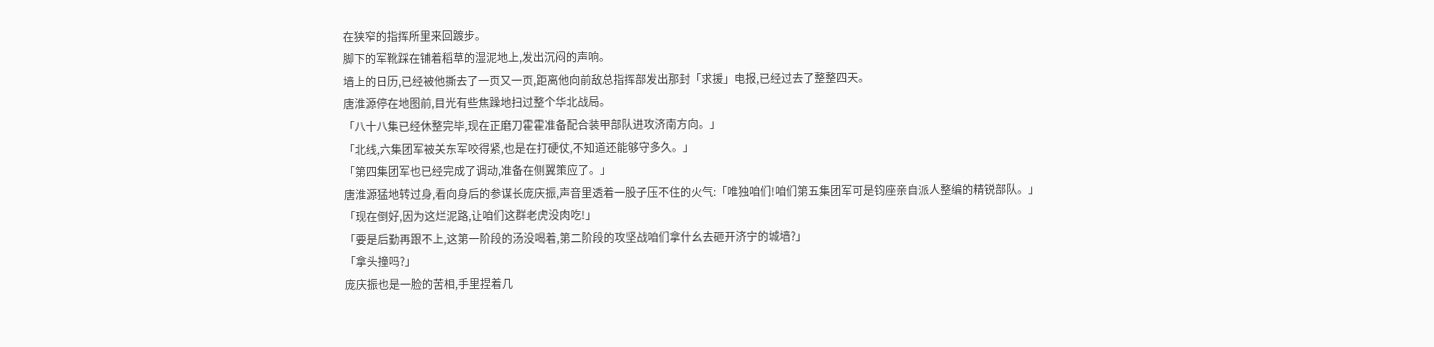在狭窄的指挥所里来回踱步。
脚下的军靴踩在铺着稻草的湿泥地上,发出沉闷的声响。
墙上的日历,已经被他撕去了一页又一页,距离他向前敌总指挥部发出那封「求援」电报,已经过去了整整四天。
唐淮源停在地图前,目光有些焦躁地扫过整个华北战局。
「八十八集已经休整完毕,现在正磨刀霍霍准备配合装甲部队进攻济南方向。」
「北线,六集团军被关东军咬得紧,也是在打硬仗,不知道还能够守多久。」
「第四集团军也已经完成了调动,准备在侧翼策应了。」
唐淮源猛地转过身,看向身后的参谋长庞庆振,声音里透着一股子压不住的火气:「唯独咱们!咱们第五集团军可是钧座亲自派人整编的精锐部队。」
「现在倒好,因为这烂泥路,让咱们这群老虎没肉吃!」
「要是后勤再跟不上,这第一阶段的汤没喝着,第二阶段的攻坚战咱们拿什幺去砸开济宁的城墙?」
「拿头撞吗?」
庞庆振也是一脸的苦相,手里捏着几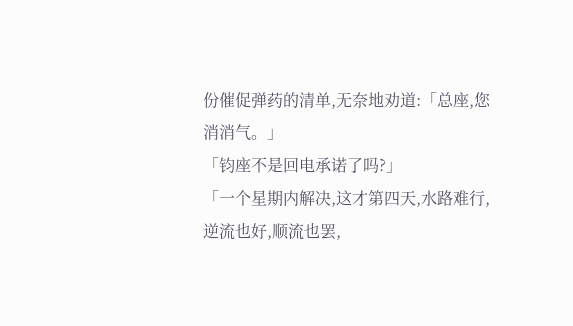份催促弹药的清单,无奈地劝道:「总座,您消消气。」
「钧座不是回电承诺了吗?」
「一个星期内解决,这才第四天,水路难行,逆流也好,顺流也罢,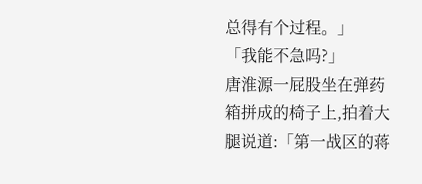总得有个过程。」
「我能不急吗?」
唐淮源一屁股坐在弹药箱拼成的椅子上,拍着大腿说道:「第一战区的蒋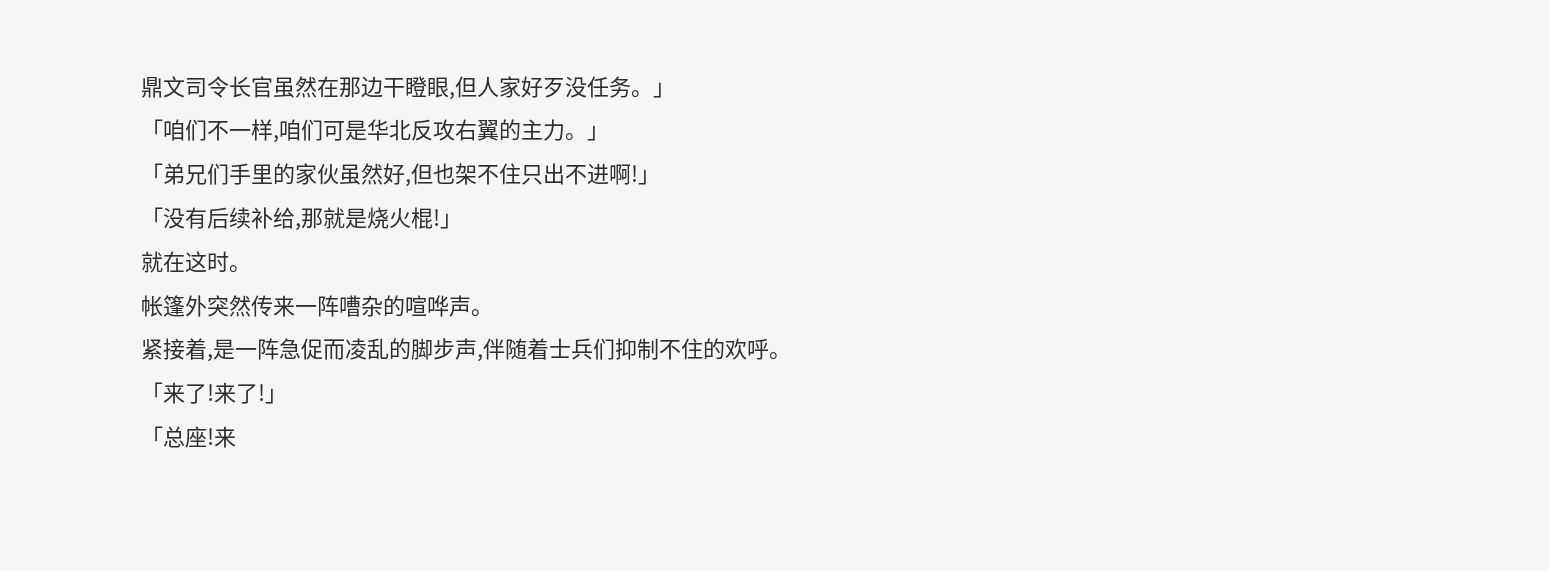鼎文司令长官虽然在那边干瞪眼,但人家好歹没任务。」
「咱们不一样,咱们可是华北反攻右翼的主力。」
「弟兄们手里的家伙虽然好,但也架不住只出不进啊!」
「没有后续补给,那就是烧火棍!」
就在这时。
帐篷外突然传来一阵嘈杂的喧哗声。
紧接着,是一阵急促而凌乱的脚步声,伴随着士兵们抑制不住的欢呼。
「来了!来了!」
「总座!来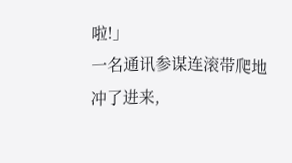啦!」
一名通讯参谋连滚带爬地冲了进来,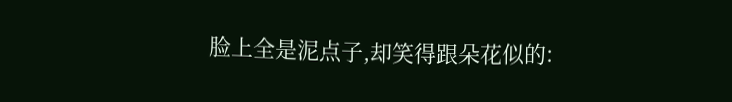脸上全是泥点子,却笑得跟朵花似的: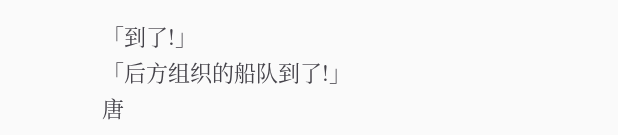「到了!」
「后方组织的船队到了!」
唐